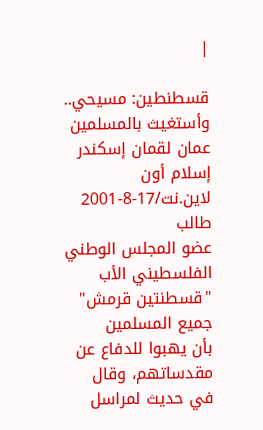|

قسطنطين: مسيحي.. وأستغيث بالمسلمين
عمان لقمان إسكندر إسلام أون لاين.نت/17-8-2001
طالب
عضو المجلس الوطني الفلسطيني الأب
"قسطنتين قرمش" جميع المسلمين
بأن يهبوا للدفاع عن مقدساتهم، وقال
في حديث لمراسل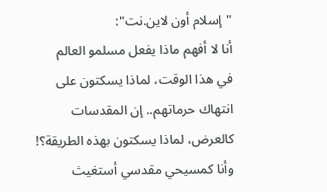"إسلام أون لاين.نت":
أنا لا أفهم ماذا يفعل مسلمو العالم
في هذا الوقت، لماذا يسكتون على
انتهاك حرماتهم.. إن المقدسات
كالعرض، لماذا يسكتون بهذه الطريقة؟!
وأنا كمسيحي مقدسي أستغيث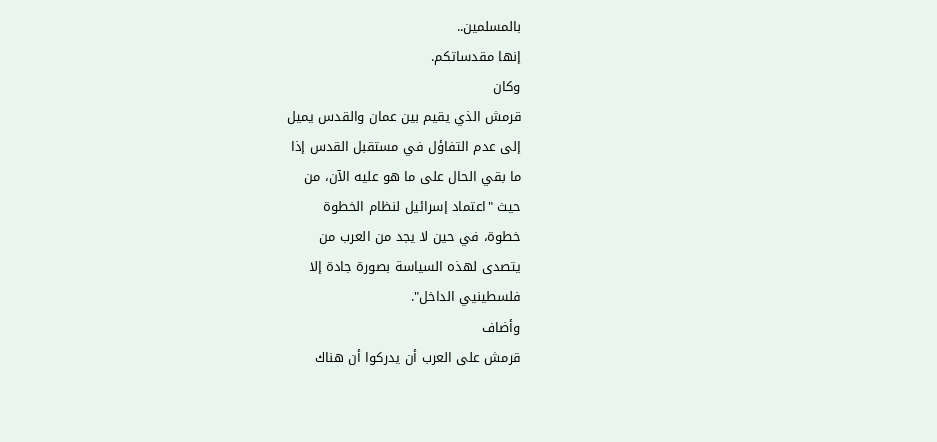بالمسلمين..
إنها مقدساتكم.
وكان
قرمش الذي يقيم بين عمان والقدس يميل
إلى عدم التفاؤل في مستقبل القدس إذا
ما بقي الحال على ما هو عليه الآن، من
حيث "اعتماد إسرائيل لنظام الخطوة
خطوة، في حين لا يجد من العرب من
يتصدى لهذه السياسة بصورة جادة إلا
فلسطينيي الداخل".
وأضاف
قرمش على العرب أن يدركوا أن هناك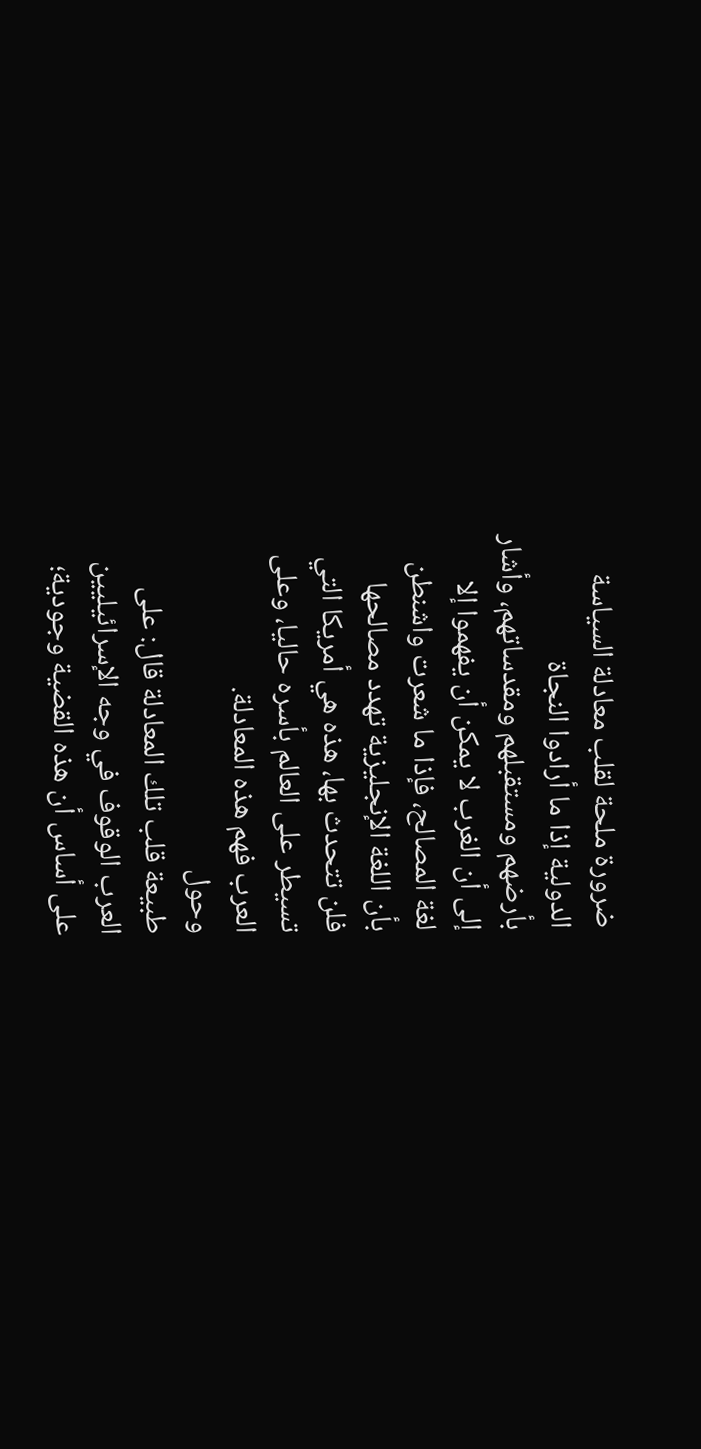ضرورة ملحة لقلب معادلة السياسة
الدولية إذا ما أرادوا النجاة
بأرضهم ومستقبلهم ومقدساتهم، وأشار
إلى أن الغرب لا يمكن أن يفهموا إلا
لغة المصالح، فإذا ما شعرت واشنطن
بأن اللغة الإنجليزية تهدد مصالحها
فلن تتحدث بها، هذه هي أمريكا التي
تسيطر على العالم بأسره حاليا، وعلى
العرب فهم هذه المعادلة.
وحول
طبيعة قلب تلك المعادلة قال: على
العرب الوقوف في وجه الإسرائيليين
على أساس أن هذه القضية وجودية؛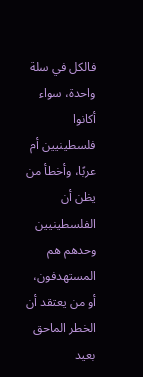فالكل في سلة واحدة، سواء أكانوا
فلسطينيين أم عربًا، وأخطأ من يظن أن
الفلسطينيين وحدهم هم المستهدفون،
أو من يعتقد أن الخطر الماحق بعيد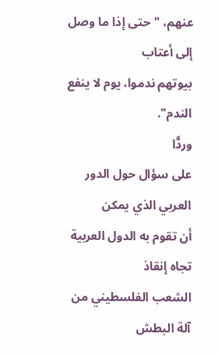عنهم، "حتى إذا ما وصل إلى أعتاب
بيوتهم ندموا، يوم لا ينفع الندم".
وردًّا
على سؤال حول الدور العربي الذي يمكن
أن تقوم به الدول العربية تجاه إنقاذ
الشعب الفلسطيني من آلة البطش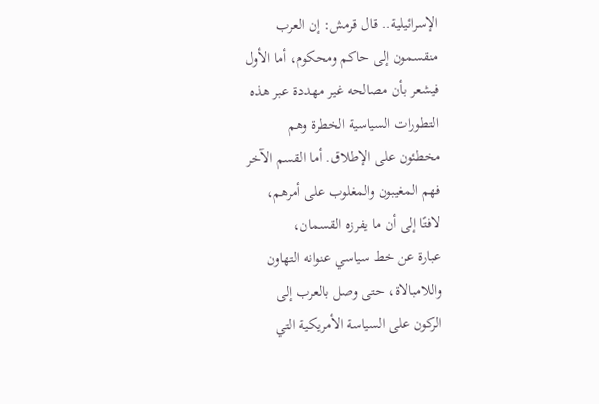الإسرائيلية.. قال قرمش: إن العرب
منقسمون إلى حاكم ومحكوم، أما الأول
فيشعر بأن مصالحه غير مهددة عبر هذه
التطورات السياسية الخطرة وهم
مخطئون على الإطلاق. أما القسم الآخر
فهم المغيبون والمغلوب على أمرهم،
لافتًا إلى أن ما يفرزه القسمان،
عبارة عن خط سياسي عنوانه التهاون
واللامبالاة، حتى وصل بالعرب إلى
الركون على السياسة الأمريكية التي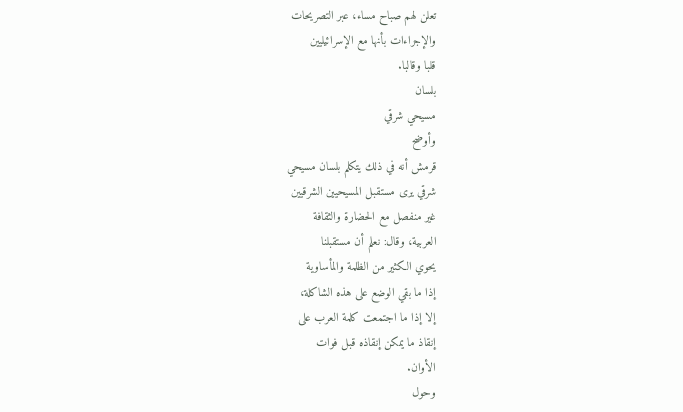تعلن لهم صباح مساء، عبر التصريحات
والإجراءات بأنها مع الإسرائيليين
قلبا وقالبا.
بلسان
مسيحي شرقي
وأوضح
قرمش أنه في ذلك يتكلم بلسان مسيحي
شرقي يرى مستقبل المسيحيين الشرقيين
غير منفصل مع الحضارة والثقافة
العربية، وقال: نعلم أن مستقبلنا
يحوي الكثير من الظلمة والمأساوية
إذا ما بقي الوضع على هذه الشاكلة،
إلا إذا ما اجتمعت كلمة العرب على
إنقاذ ما يمكن إنقاذه قبل فوات
الأوان.
وحول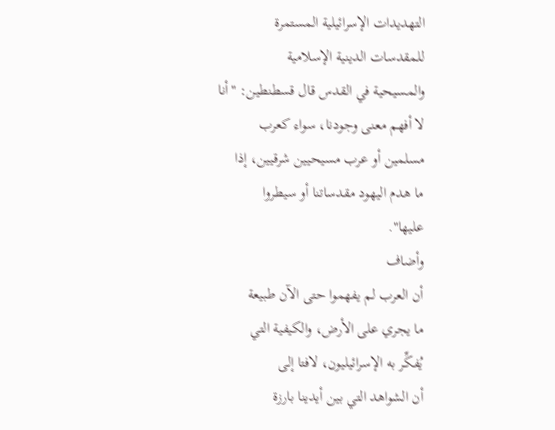التهديدات الإسرائيلية المستمرة
للمقدسات الدينية الإسلامية
والمسيحية في القدس قال قسطنطين: "أنا
لا أفهم معنى وجودنا، سواء كعرب
مسلمين أو عرب مسيحيين شرقيين، إذا
ما هدم اليهود مقدساتنا أو سيطروا
عليها".
وأضاف
أن العرب لم يفهموا حتى الآن طبيعة
ما يجري على الأرض، والكيفية التي
يُفكِّر به الإسرائيليون، لافتا إلى
أن الشواهد التي بين أيدينا بارزة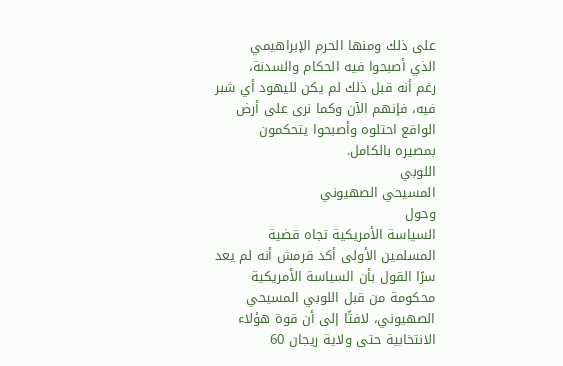على ذلك ومنها الحرم الإبراهيمي
الذي أصبحوا فيه الحكام والسدنة،
رغم أنه قبل ذلك لم يكن لليهود أي شبر
فيه، فإنهم الآن وكما نرى على أرض
الواقع احتلوه وأصبحوا يتحكمون
بمصيره بالكامل.
اللوبي
المسيحي الصهيوني
وحول
السياسة الأمريكية تجاه قضية
المسلمين الأولى أكد قرمش أنه لم يعد
سرًا القول بأن السياسة الأمريكية
محكومة من قبل اللوبي المسيحي
الصهيوني، لافتًا إلى أن قوة هؤلاء
الانتخابية حتى ولاية ريجان 60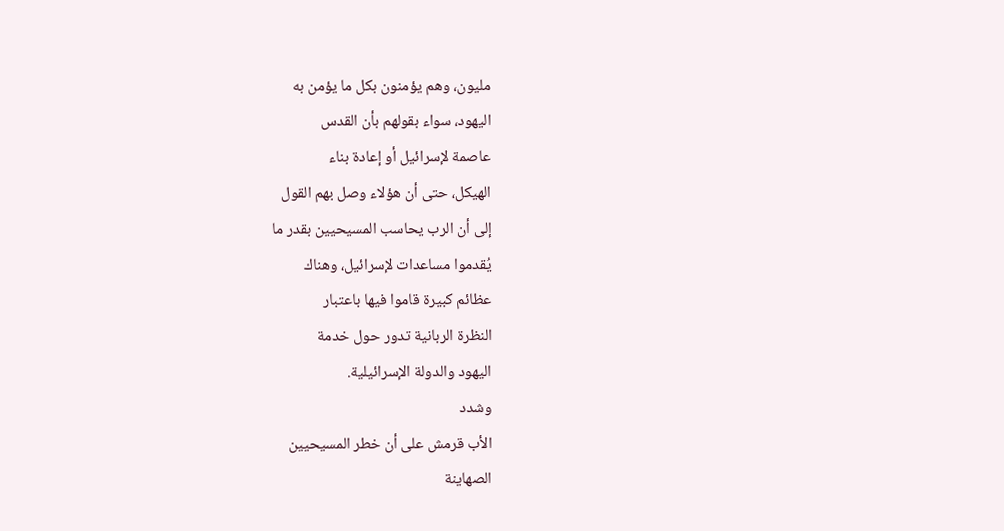مليون، وهم يؤمنون بكل ما يؤمن به
اليهود، سواء بقولهم بأن القدس
عاصمة لإسرائيل أو إعادة بناء
الهيكل، حتى أن هؤلاء وصل بهم القول
إلى أن الرب يحاسب المسيحيين بقدر ما
يُقدموا مساعدات لإسرائيل، وهناك
عظائم كبيرة قاموا فيها باعتبار
النظرة الربانية تدور حول خدمة
اليهود والدولة الإسرائيلية.
وشدد
الأب قرمش على أن خطر المسيحيين
الصهاينة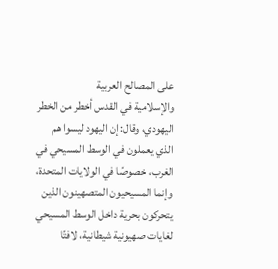على المصالح العربية
والإسلامية في القدس أخطر من الخطر
اليهودي، وقال: إن اليهود ليسوا هم
الذي يعملون في الوسط المسيحي في
الغرب، خصوصًا في الولايات المتحدة،
وإنما المسيحيون المتصهينون الذين
يتحركون بحرية داخل الوسط المسيحي
لغايات صهيونية شيطانية، لافتًا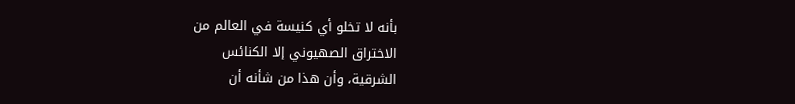بأنه لا تخلو أي كنيسة في العالم من
الاختراق الصهيوني إلا الكنائس
الشرقية، وأن هذا من شأنه أن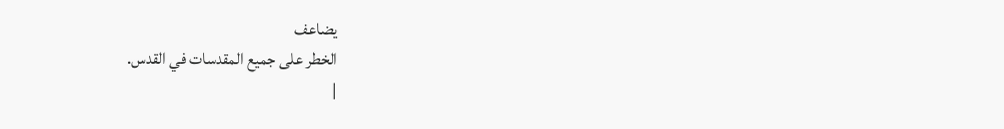يضاعف
الخطر على جميع المقدسات في القدس.
|